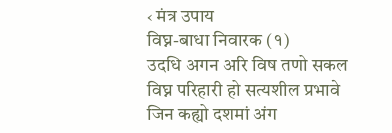‹ मंत्र उपाय
विघ्न-बाधा निवारक (१)
उदधि अगन अरि विष तणो सकल विघ्न परिहारी हो सत्यशील प्रभावे जिन कह्यो दशमां अंग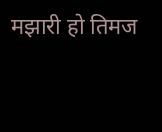मझारी हो तिमज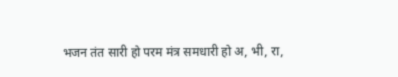भजन तंत सारी हो परम मंत्र समधारी हो अ, भी, रा,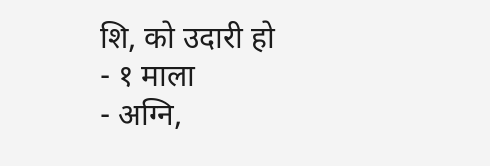शि, को उदारी हो
- १ माला
- अग्नि,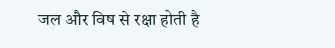जल और विष से रक्षा होती है